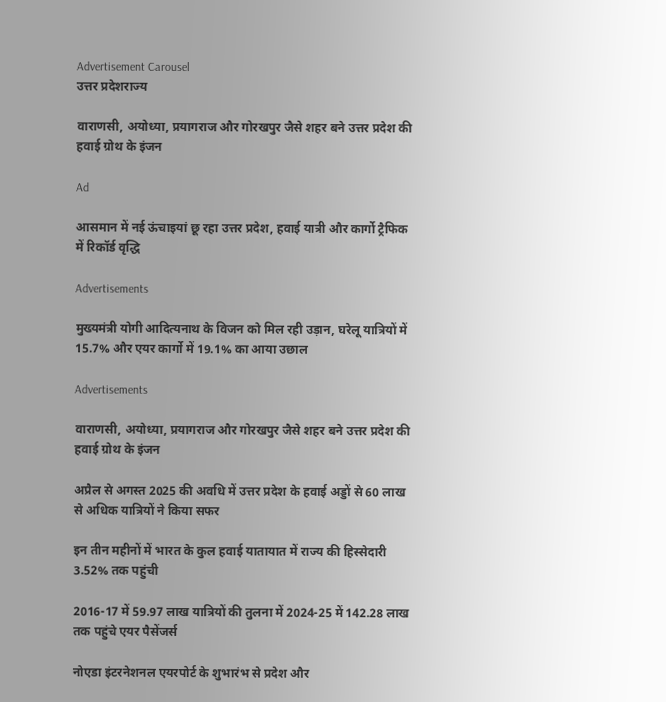Advertisement Carousel
उत्तर प्रदेशराज्य

वाराणसी, अयोध्या, प्रयागराज और गोरखपुर जैसे शहर बने उत्तर प्रदेश की हवाई ग्रोथ के इंजन

Ad

आसमान में नई ऊंचाइयां छू रहा उत्तर प्रदेश, हवाई यात्री और कार्गो ट्रैफिक में रिकॉर्ड वृद्धि

Advertisements

मुख्यमंत्री योगी आदित्यनाथ के विजन को मिल रही उड़ान, घरेलू यात्रियों में 15.7% और एयर कार्गो में 19.1% का आया उछाल

Advertisements

वाराणसी, अयोध्या, प्रयागराज और गोरखपुर जैसे शहर बने उत्तर प्रदेश की हवाई ग्रोथ के इंजन

अप्रैल से अगस्त 2025 की अवधि में उत्तर प्रदेश के हवाई अड्डों से 60 लाख से अधिक यात्रियों ने किया सफर

इन तीन महीनों में भारत के कुल हवाई यातायात में राज्य की हिस्सेदारी 3.52% तक पहुंची

2016-17 में 59.97 लाख यात्रियों की तुलना में 2024-25 में 142.28 लाख तक पहुंचे एयर पैसेंजर्स

नोएडा इंटरनेशनल एयरपोर्ट के शुभारंभ से प्रदेश और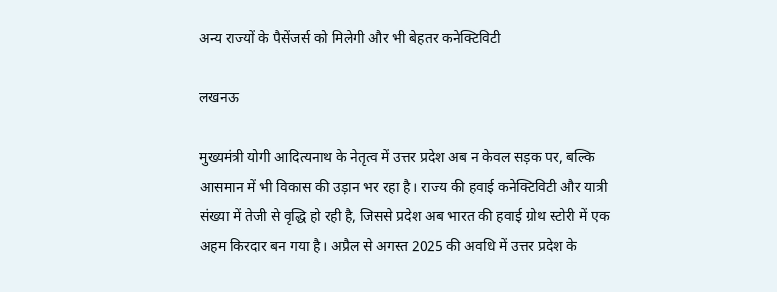अन्य राज्यों के पैसेंजर्स को मिलेगी और भी बेहतर कनेक्टिविटी

लखनऊ

मुख्यमंत्री योगी आदित्यनाथ के नेतृत्व में उत्तर प्रदेश अब न केवल सड़क पर, बल्कि आसमान में भी विकास की उड़ान भर रहा है। राज्य की हवाई कनेक्टिविटी और यात्री संख्या में तेजी से वृद्धि हो रही है, जिससे प्रदेश अब भारत की हवाई ग्रोथ स्टोरी में एक अहम किरदार बन गया है। अप्रैल से अगस्त 2025 की अवधि में उत्तर प्रदेश के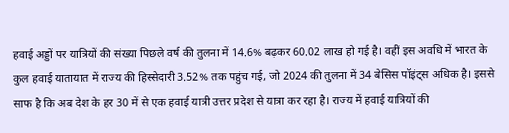हवाई अड्डों पर यात्रियों की संख्या पिछले वर्ष की तुलना में 14.6% बढ़कर 60.02 लाख हो गई है। वहीं इस अवधि में भारत के कुल हवाई यातायात में राज्य की हिस्सेदारी 3.52% तक पहुंच गई, जो 2024 की तुलना में 34 बेसिस पॉइंट्स अधिक है। इससे साफ है कि अब देश के हर 30 में से एक हवाई यात्री उत्तर प्रदेश से यात्रा कर रहा है। राज्य में हवाई यात्रियों की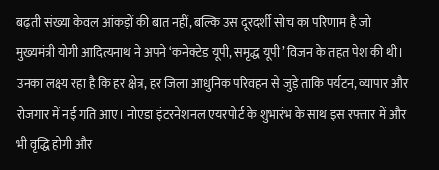बढ़ती संख्या केवल आंकड़ों की बात नहीं, बल्कि उस दूरदर्शी सोच का परिणाम है जो मुख्यमंत्री योगी आदित्यनाथ ने अपने ‘कनेक्टेड यूपी, समृद्ध यूपी’ विजन के तहत पेश की थी। उनका लक्ष्य रहा है कि हर क्षेत्र, हर जिला आधुनिक परिवहन से जुड़े ताकि पर्यटन, व्यापार और रोजगार में नई गति आए। नोएडा इंटरनेशनल एयरपोर्ट के शुभारंभ के साथ इस रफ्तार में और भी वृद्धि होगी और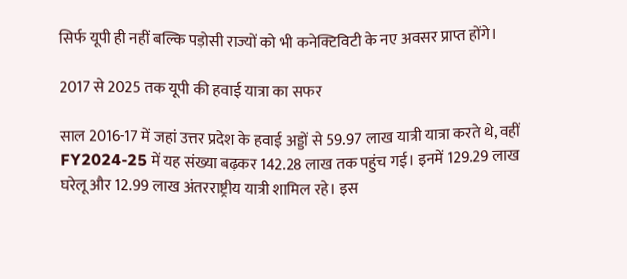सिर्फ यूपी ही नहीं बल्कि पड़ोसी राज्यों को भी कनेक्टिविटी के नए अवसर प्राप्त होंगे।

2017 से 2025 तक यूपी की हवाई यात्रा का सफर

साल 2016-17 में जहां उत्तर प्रदेश के हवाई अड्डों से 59.97 लाख यात्री यात्रा करते थे, वहीं FY2024-25 में यह संख्या बढ़कर 142.28 लाख तक पहुंच गई। इनमें 129.29 लाख घरेलू और 12.99 लाख अंतरराष्ट्रीय यात्री शामिल रहे। इस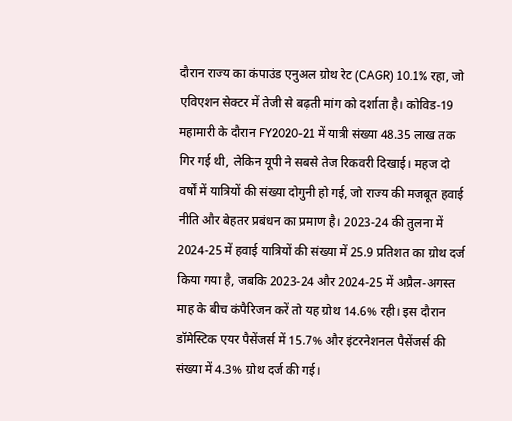दौरान राज्य का कंपाउंड एनुअल ग्रोथ रेट (CAGR) 10.1% रहा, जो एविएशन सेक्टर में तेजी से बढ़ती मांग को दर्शाता है। कोविड-19 महामारी के दौरान FY2020-21 में यात्री संख्या 48.35 लाख तक गिर गई थी, लेकिन यूपी ने सबसे तेज रिकवरी दिखाई। महज दो वर्षों में यात्रियों की संख्या दोगुनी हो गई, जो राज्य की मजबूत हवाई नीति और बेहतर प्रबंधन का प्रमाण है। 2023-24 की तुलना में 2024-25 में हवाई यात्रियों की संख्या में 25.9 प्रतिशत का ग्रोथ दर्ज किया गया है, जबकि 2023-24 और 2024-25 में अप्रैल-अगस्त माह के बीच कंपैरिजन करें तो यह ग्रोथ 14.6% रही। इस दौरान डॉमेस्टिक एयर पैसेंजर्स में 15.7% और इंटरनेशनल पैसेंजर्स की संख्या में 4.3% ग्रोथ दर्ज की गई।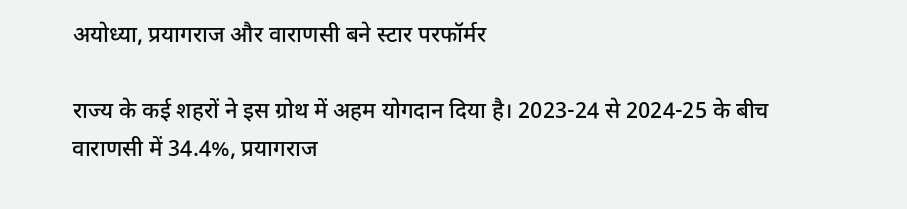अयोध्या, प्रयागराज और वाराणसी बने स्टार परफॉर्मर

राज्य के कई शहरों ने इस ग्रोथ में अहम योगदान दिया है। 2023-24 से 2024-25 के बीच वाराणसी में 34.4%, प्रयागराज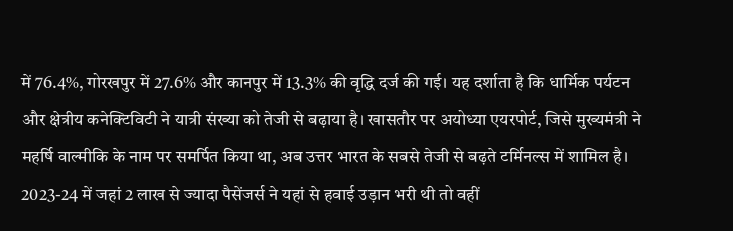में 76.4%, गोरखपुर में 27.6% और कानपुर में 13.3% की वृद्धि दर्ज की गई। यह दर्शाता है कि धार्मिक पर्यटन और क्षेत्रीय कनेक्टिविटी ने यात्री संख्या को तेजी से बढ़ाया है। खासतौर पर अयोध्या एयरपोर्ट, जिसे मुख्यमंत्री ने महर्षि वाल्मीकि के नाम पर समर्पित किया था, अब उत्तर भारत के सबसे तेजी से बढ़ते टर्मिनल्स में शामिल है। 2023-24 में जहां 2 लाख से ज्यादा पैसेंजर्स ने यहां से हवाई उड़ान भरी थी तो वहीं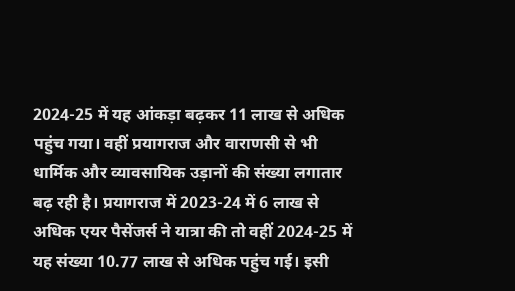2024-25 में यह आंकड़ा बढ़कर 11 लाख से अधिक पहुंच गया। वहीं प्रयागराज और वाराणसी से भी धार्मिक और व्यावसायिक उड़ानों की संख्या लगातार बढ़ रही है। प्रयागराज में 2023-24 में 6 लाख से अधिक एयर पैसेंजर्स ने यात्रा की तो वहीं 2024-25 में यह संख्या 10.77 लाख से अधिक पहुंच गई। इसी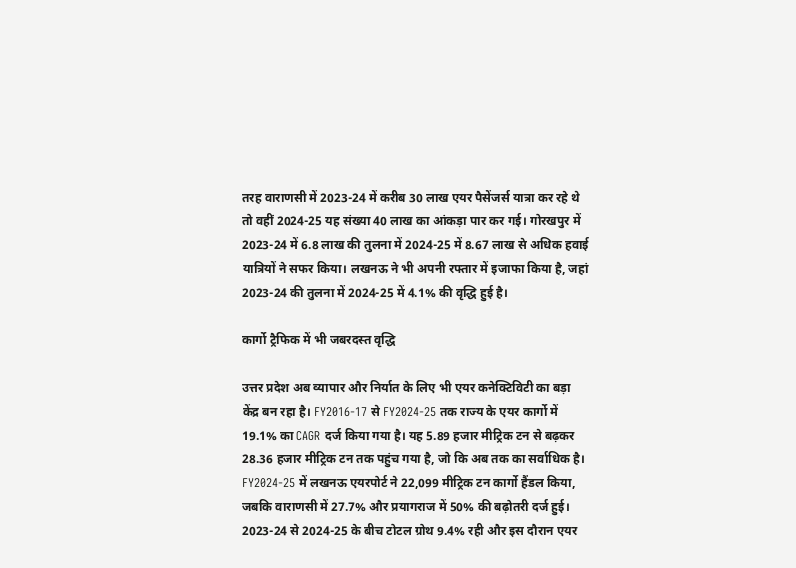तरह वाराणसी में 2023-24 में करीब 30 लाख एयर पैसेंजर्स यात्रा कर रहे थे तो वहीं 2024-25 यह संख्या 40 लाख का आंकड़ा पार कर गई। गोरखपुर में 2023-24 में 6.8 लाख की तुलना में 2024-25 में 8.67 लाख से अधिक हवाई यात्रियों ने सफर किया। लखनऊ ने भी अपनी रफ्तार में इजाफा किया है, जहां 2023-24 की तुलना में 2024-25 में 4.1% की वृद्धि हुई है।

कार्गो ट्रैफिक में भी जबरदस्त वृद्धि

उत्तर प्रदेश अब व्यापार और निर्यात के लिए भी एयर कनेक्टिविटी का बड़ा केंद्र बन रहा है। FY2016-17 से FY2024-25 तक राज्य के एयर कार्गो में 19.1% का CAGR दर्ज किया गया है। यह 5.89 हजार मीट्रिक टन से बढ़कर 28.36 हजार मीट्रिक टन तक पहुंच गया है, जो कि अब तक का सर्वाधिक है। FY2024-25 में लखनऊ एयरपोर्ट ने 22,099 मीट्रिक टन कार्गो हैंडल किया, जबकि वाराणसी में 27.7% और प्रयागराज में 50% की बढ़ोतरी दर्ज हुई। 2023-24 से 2024-25 के बीच टोटल ग्रोथ 9.4% रही और इस दौरान एयर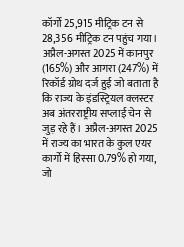कॉर्गो 25,915 मीट्रिक टन से 28,356 मीट्रिक टन पहुंच गया। अप्रैल-अगस्त 2025 में कानपुर (165%) और आगरा (247%) में रिकॉर्ड ग्रोथ दर्ज हुई जो बताता है कि राज्य के इंडस्ट्रियल क्लस्टर अब अंतरराष्ट्रीय सप्लाई चेन से जुड़ रहे हैं। अप्रैल-अगस्त 2025 में राज्य का भारत के कुल एयर कार्गो में हिस्सा 0.79% हो गया, जो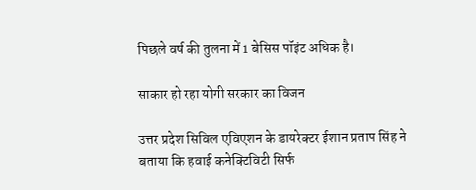पिछले वर्ष की तुलना में 1 बेसिस पॉइंट अधिक है।

साकार हो रहा योगी सरकार का विजन

उत्तर प्रदेश सिविल एविएशन के डायरेक्टर ईशान प्रताप सिंह ने बताया कि हवाई कनेक्टिविटी सिर्फ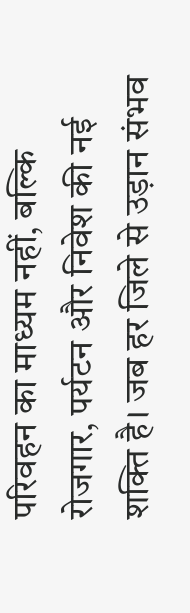परिवहन का माध्यम नहीं, बल्कि रोजगार, पर्यटन और निवेश की नई शक्ति है। जब हर जिले से उड़ान संभव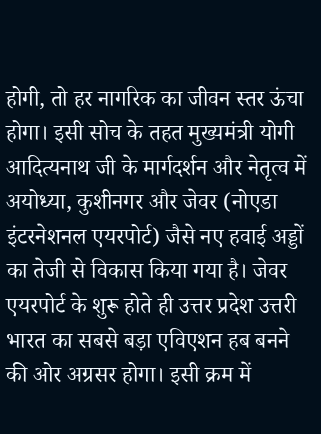होगी, तो हर नागरिक का जीवन स्तर ऊंचा होगा। इसी सोच के तहत मुख्यमंत्री योगी आदित्यनाथ जी के मार्गदर्शन और नेतृत्व में अयोध्या, कुशीनगर और जेवर (नोएडा इंटरनेशनल एयरपोर्ट) जैसे नए हवाई अड्डों का तेजी से विकास किया गया है। जेवर एयरपोर्ट के शुरू होते ही उत्तर प्रदेश उत्तरी भारत का सबसे बड़ा एविएशन हब बनने की ओर अग्रसर होगा। इसी क्रम में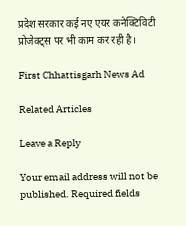प्रदेश सरकार कई नए एयर कनेक्टिविटी प्रोजेक्ट्स पर भी काम कर रही है।

First Chhattisgarh News Ad

Related Articles

Leave a Reply

Your email address will not be published. Required fields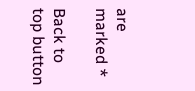are marked *

Back to top button